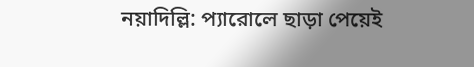নয়াদিল্লি: প্যারোলে ছাড়া পেয়েই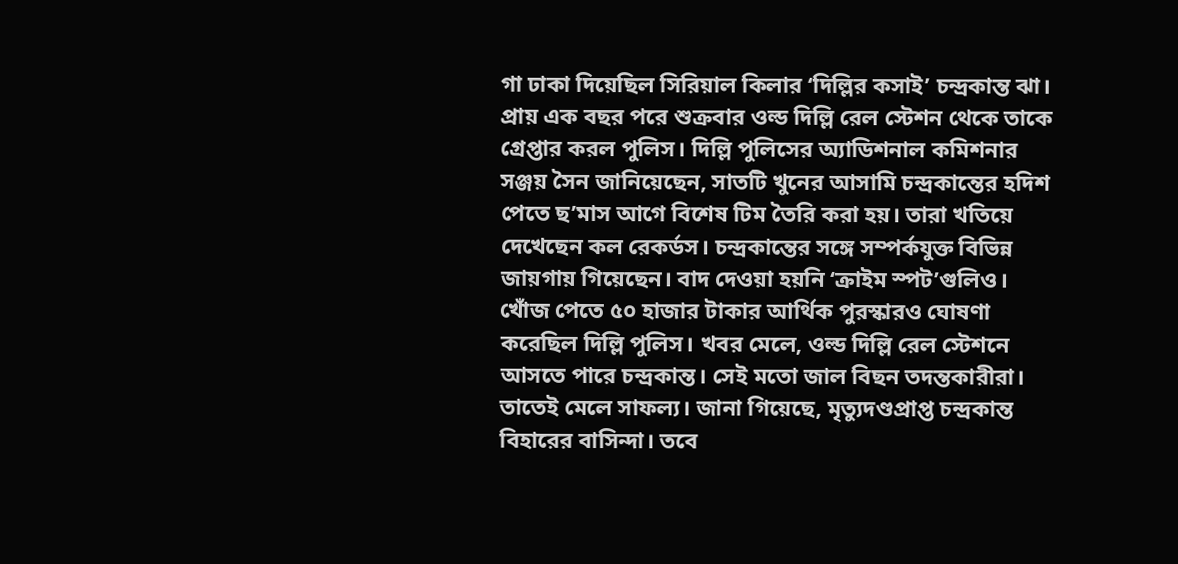গা ঢাকা দিয়েছিল সিরিয়াল কিলার ‘দিল্লির কসাই’ চন্দ্রকান্ত ঝা। প্রায় এক বছর পরে শুক্রবার ওল্ড দিল্লি রেল স্টেশন থেকে তাকে গ্রেপ্তার করল পুলিস। দিল্লি পুলিসের অ্যাডিশনাল কমিশনার সঞ্জয় সৈন জানিয়েছেন, সাতটি খুনের আসামি চন্দ্রকান্তের হদিশ পেতে ছ’মাস আগে বিশেষ টিম তৈরি করা হয়। তারা খতিয়ে দেখেছেন কল রেকর্ডস। চন্দ্রকান্তের সঙ্গে সম্পর্কযুক্ত বিভিন্ন জায়গায় গিয়েছেন। বাদ দেওয়া হয়নি ‘ক্রাইম স্পট’গুলিও। খোঁজ পেতে ৫০ হাজার টাকার আর্থিক পুরস্কারও ঘোষণা করেছিল দিল্লি পুলিস। খবর মেলে, ওল্ড দিল্লি রেল স্টেশনে আসতে পারে চন্দ্রকান্ত। সেই মতো জাল বিছন তদন্তকারীরা। তাতেই মেলে সাফল্য। জানা গিয়েছে, মৃত্যুদণ্ডপ্রাপ্ত চন্দ্রকান্ত বিহারের বাসিন্দা। তবে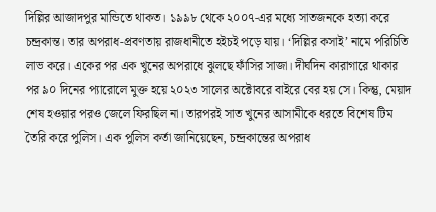দিল্লির আজাদপুর মান্ডিতে থাকত। ১৯৯৮ থেকে ২০০৭-এর মধ্যে সাতজনকে হত্যা করে চন্দ্রকান্ত। তার অপরাধ-প্রবণতায় রাজধানীতে হইচই পড়ে যায়। ‘দিল্লির কসাই’ নামে পরিচিতি লাভ করে। একের পর এক খুনের অপরাধে ঝুলছে ফাঁসির সাজা। দীর্ঘদিন কারাগারে থাকার পর ৯০ দিনের প্যারোলে মুক্ত হয়ে ২০২৩ সালের অক্টোবরে বাইরে বের হয় সে। কিন্তু, মেয়াদ শেষ হওয়ার পরও জেলে ফিরছিল না। তারপরই সাত খুনের আসামীকে ধরতে বিশেষ টিম তৈরি করে পুলিস। এক পুলিস কর্তা জানিয়েছেন, চন্দ্রকান্তের অপরাধ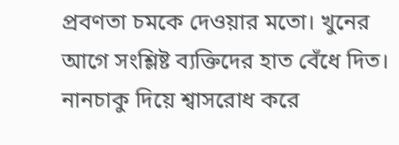প্রবণতা চমকে দেওয়ার মতো। খুনের আগে সংশ্লিষ্ট ব্যক্তিদের হাত বেঁধে দিত। নানচাকু দিয়ে শ্বাসরোধ করে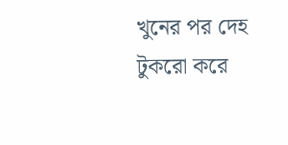খুনের পর দেহ টুকরো করে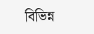বিভিন্ন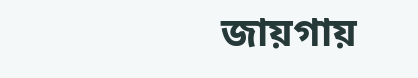জায়গায়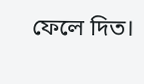ফেলে দিত।